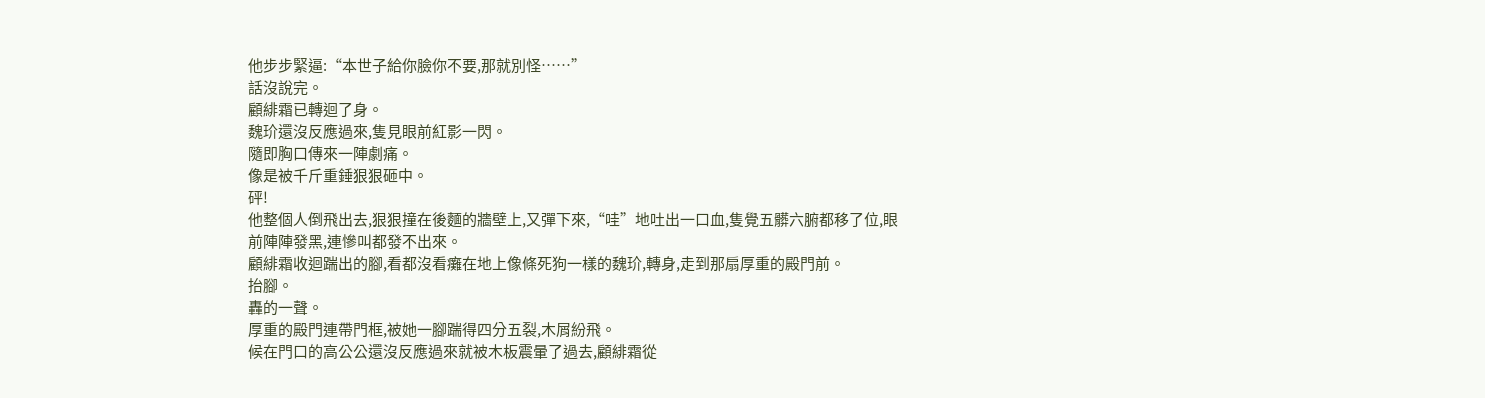他步步緊逼:“本世子給你臉你不要,那就別怪……”
話沒說完。
顧緋霜已轉迴了身。
魏玠還沒反應過來,隻見眼前紅影一閃。
隨即胸口傳來一陣劇痛。
像是被千斤重錘狠狠砸中。
砰!
他整個人倒飛出去,狠狠撞在後麵的牆壁上,又彈下來,“哇”地吐出一口血,隻覺五髒六腑都移了位,眼前陣陣發黑,連慘叫都發不出來。
顧緋霜收迴踹出的腳,看都沒看癱在地上像條死狗一樣的魏玠,轉身,走到那扇厚重的殿門前。
抬腳。
轟的一聲。
厚重的殿門連帶門框,被她一腳踹得四分五裂,木屑紛飛。
候在門口的高公公還沒反應過來就被木板震暈了過去,顧緋霜從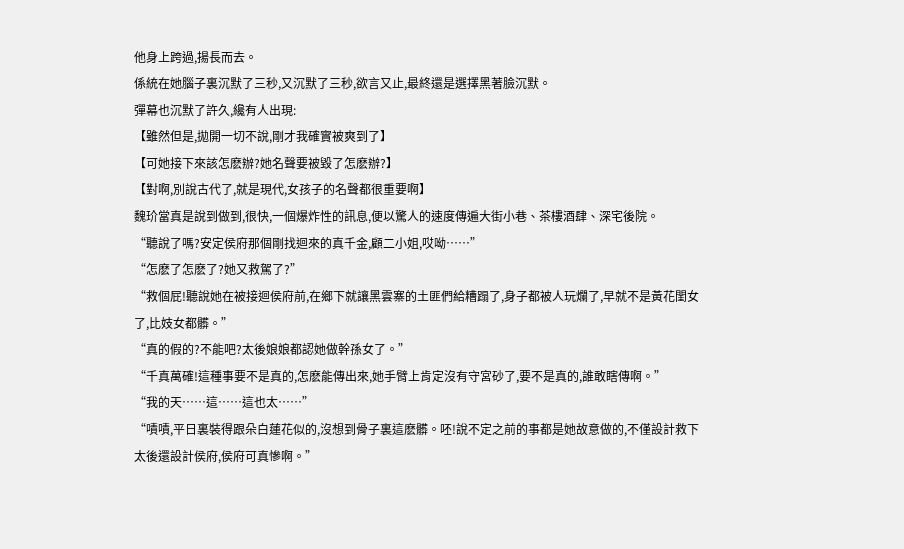他身上跨過,揚長而去。
係統在她腦子裏沉默了三秒,又沉默了三秒,欲言又止,最終還是選擇黑著臉沉默。
彈幕也沉默了許久,纔有人出現:
【雖然但是,拋開一切不說,剛才我確實被爽到了】
【可她接下來該怎麽辦?她名聲要被毀了怎麽辦?】
【對啊,別說古代了,就是現代,女孩子的名聲都很重要啊】
魏玠當真是說到做到,很快,一個爆炸性的訊息,便以驚人的速度傳遍大街小巷、茶樓酒肆、深宅後院。
“聽說了嗎?安定侯府那個剛找迴來的真千金,顧二小姐,哎呦……”
“怎麽了怎麽了?她又救駕了?”
“救個屁!聽說她在被接迴侯府前,在鄉下就讓黑雲寨的土匪們給糟蹋了,身子都被人玩爛了,早就不是黃花閨女了,比妓女都髒。”
“真的假的?不能吧?太後娘娘都認她做幹孫女了。”
“千真萬確!這種事要不是真的,怎麽能傳出來,她手臂上肯定沒有守宮砂了,要不是真的,誰敢瞎傳啊。”
“我的天……這……這也太……”
“嘖嘖,平日裏裝得跟朵白蓮花似的,沒想到骨子裏這麽髒。呸!說不定之前的事都是她故意做的,不僅設計救下太後還設計侯府,侯府可真慘啊。”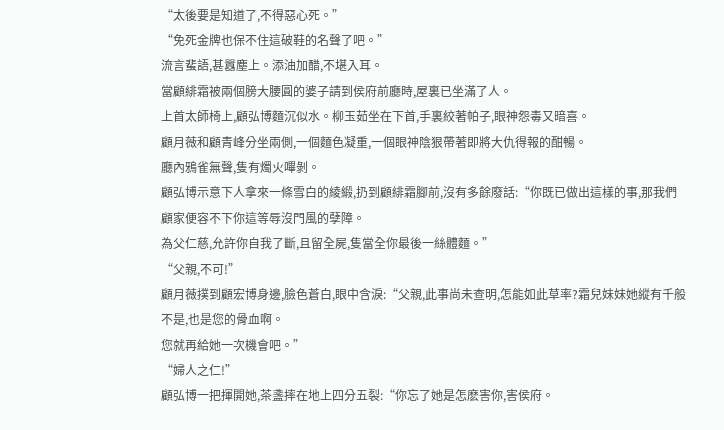“太後要是知道了,不得惡心死。”
“免死金牌也保不住這破鞋的名聲了吧。”
流言蜚語,甚囂塵上。添油加醋,不堪入耳。
當顧緋霜被兩個膀大腰圓的婆子請到侯府前廳時,屋裏已坐滿了人。
上首太師椅上,顧弘博麵沉似水。柳玉茹坐在下首,手裏絞著帕子,眼神怨毒又暗喜。
顧月薇和顧青峰分坐兩側,一個麵色凝重,一個眼神陰狠帶著即將大仇得報的酣暢。
廳內鴉雀無聲,隻有燭火嗶剝。
顧弘博示意下人拿來一條雪白的綾緞,扔到顧緋霜腳前,沒有多餘廢話:“你既已做出這樣的事,那我們顧家便容不下你這等辱沒門風的孽障。
為父仁慈,允許你自我了斷,且留全屍,隻當全你最後一絲體麵。”
“父親,不可!”
顧月薇撲到顧宏博身邊,臉色蒼白,眼中含淚:“父親,此事尚未查明,怎能如此草率?霜兒妹妹她縱有千般不是,也是您的骨血啊。
您就再給她一次機會吧。”
“婦人之仁!”
顧弘博一把揮開她,茶盞摔在地上四分五裂:“你忘了她是怎麽害你,害侯府。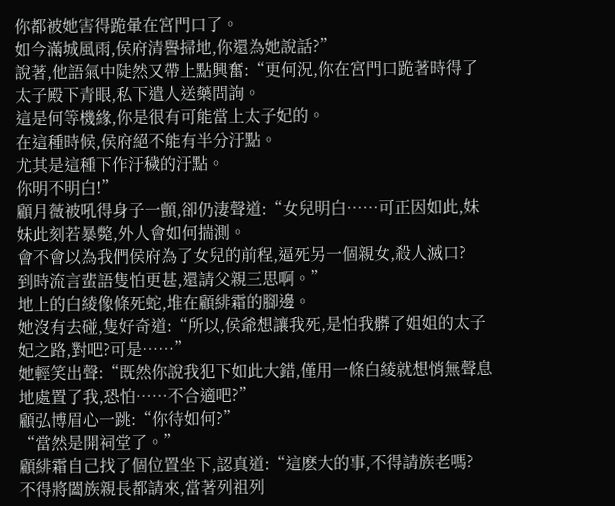你都被她害得跪暈在宮門口了。
如今滿城風雨,侯府清譽掃地,你還為她說話?”
說著,他語氣中陡然又帶上點興奮:“更何況,你在宮門口跪著時得了太子殿下青眼,私下遣人送藥問詢。
這是何等機緣,你是很有可能當上太子妃的。
在這種時候,侯府絕不能有半分汙點。
尤其是這種下作汙穢的汙點。
你明不明白!”
顧月薇被吼得身子一顫,卻仍淒聲道:“女兒明白……可正因如此,妹妹此刻若暴斃,外人會如何揣測。
會不會以為我們侯府為了女兒的前程,逼死另一個親女,殺人滅口?
到時流言蜚語隻怕更甚,還請父親三思啊。”
地上的白綾像條死蛇,堆在顧緋霜的腳邊。
她沒有去碰,隻好奇道:“所以,侯爺想讓我死,是怕我髒了姐姐的太子妃之路,對吧?可是……”
她輕笑出聲:“既然你說我犯下如此大錯,僅用一條白綾就想悄無聲息地處置了我,恐怕……不合適吧?”
顧弘博眉心一跳:“你待如何?”
“當然是開祠堂了。”
顧緋霜自己找了個位置坐下,認真道:“這麽大的事,不得請族老嗎?
不得將闔族親長都請來,當著列祖列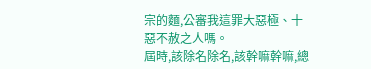宗的麵,公審我這罪大惡極、十惡不赦之人嗎。
屆時,該除名除名,該幹嘛幹嘛,總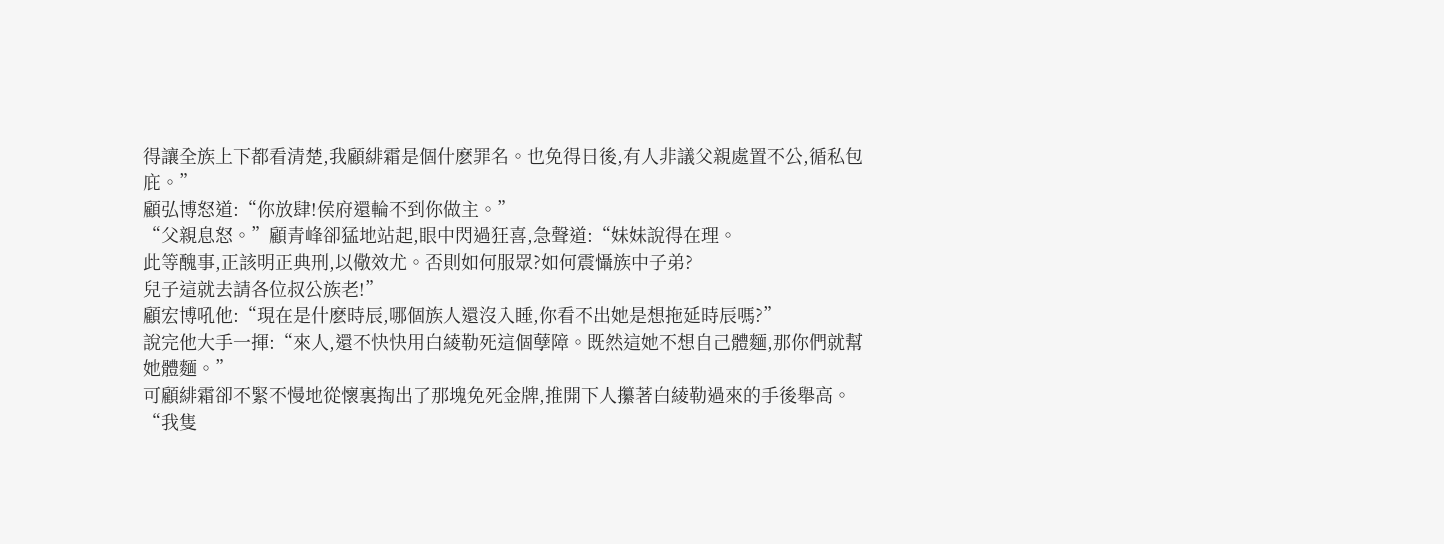得讓全族上下都看清楚,我顧緋霜是個什麽罪名。也免得日後,有人非議父親處置不公,循私包庇。”
顧弘博怒道:“你放肆!侯府還輪不到你做主。”
“父親息怒。”顧青峰卻猛地站起,眼中閃過狂喜,急聲道:“妹妹說得在理。
此等醜事,正該明正典刑,以儆效尤。否則如何服眾?如何震懾族中子弟?
兒子這就去請各位叔公族老!”
顧宏博吼他:“現在是什麽時辰,哪個族人還沒入睡,你看不出她是想拖延時辰嗎?”
說完他大手一揮:“來人,還不快快用白綾勒死這個孽障。既然這她不想自己體麵,那你們就幫她體麵。”
可顧緋霜卻不緊不慢地從懷裏掏出了那塊免死金牌,推開下人攥著白綾勒過來的手後舉高。
“我隻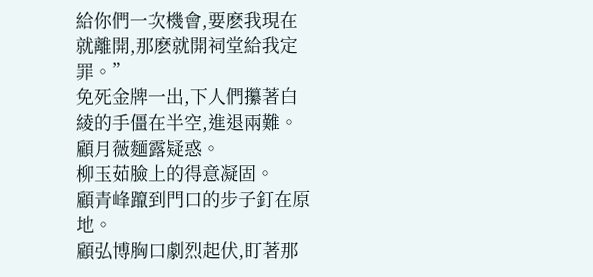給你們一次機會,要麽我現在就離開,那麽就開祠堂給我定罪。”
免死金牌一出,下人們攥著白綾的手僵在半空,進退兩難。
顧月薇麵露疑惑。
柳玉茹臉上的得意凝固。
顧青峰躥到門口的步子釘在原地。
顧弘博胸口劇烈起伏,盯著那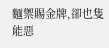麵禦賜金牌,卻也隻能惡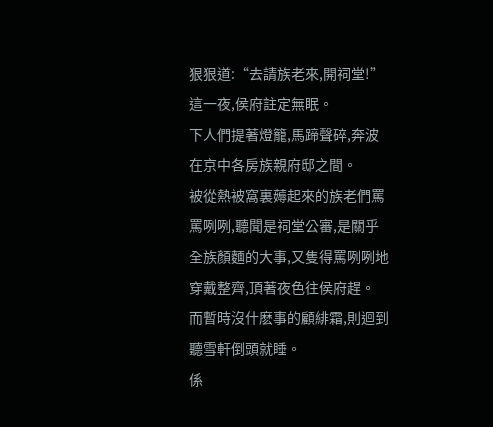狠狠道:“去請族老來,開祠堂!”
這一夜,侯府註定無眠。
下人們提著燈籠,馬蹄聲碎,奔波在京中各房族親府邸之間。
被從熱被窩裏薅起來的族老們罵罵咧咧,聽聞是祠堂公審,是關乎全族顏麵的大事,又隻得罵咧咧地穿戴整齊,頂著夜色往侯府趕。
而暫時沒什麽事的顧緋霜,則迴到聽雪軒倒頭就睡。
係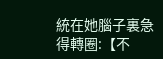統在她腦子裏急得轉圈:【不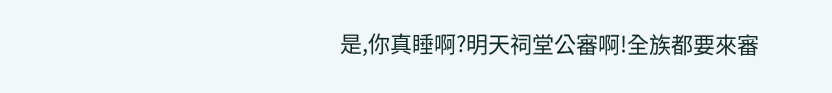是,你真睡啊?明天祠堂公審啊!全族都要來審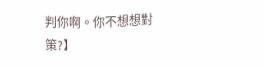判你啊。你不想想對策?】